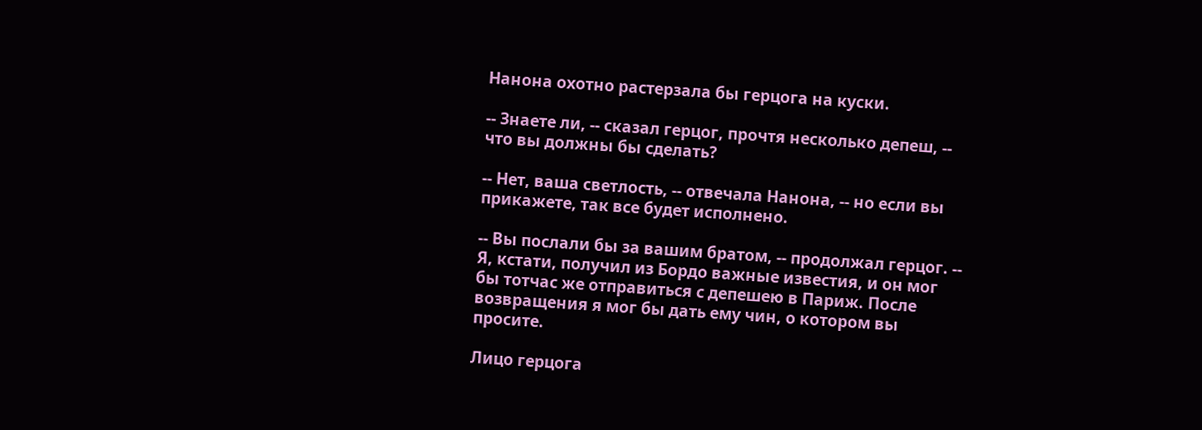Нанона охотно растерзала бы герцога на куски.

-- Знаете ли, -- сказал герцог, прочтя несколько депеш, -- что вы должны бы сделать?

-- Нет, ваша светлость, -- отвечала Нанона, -- но если вы прикажете, так все будет исполнено.

-- Вы послали бы за вашим братом, -- продолжал герцог. -- Я, кстати, получил из Бордо важные известия, и он мог бы тотчас же отправиться с депешею в Париж. После возвращения я мог бы дать ему чин, о котором вы просите.

Лицо герцога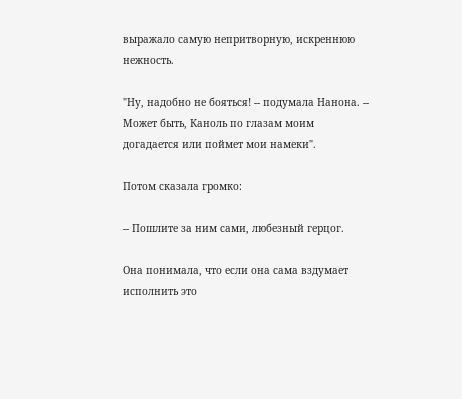выражало самую непритворную, искреннюю нежность.

"Ну, надобно не бояться! -- подумала Нанона. -- Может быть, Каноль по глазам моим догадается или поймет мои намеки".

Потом сказала громко:

-- Пошлите за ним сами, любезный герцог.

Она понимала, что если она сама вздумает исполнить это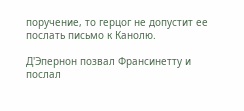поручение, то герцог не допустит ее послать письмо к Канолю.

Д'Эпернон позвал Франсинетту и послал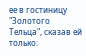ее в гостиницу "Золотого Тельца", сказав ей только: